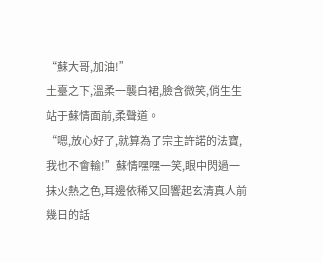“蘇大哥,加油!”
土臺之下,溫柔一襲白裙,臉含微笑,俏生生站于蘇情面前,柔聲道。
“嗯,放心好了,就算為了宗主許諾的法寶,我也不會輸!”蘇情嘿嘿一笑,眼中閃過一抹火熱之色,耳邊依稀又回響起玄清真人前幾日的話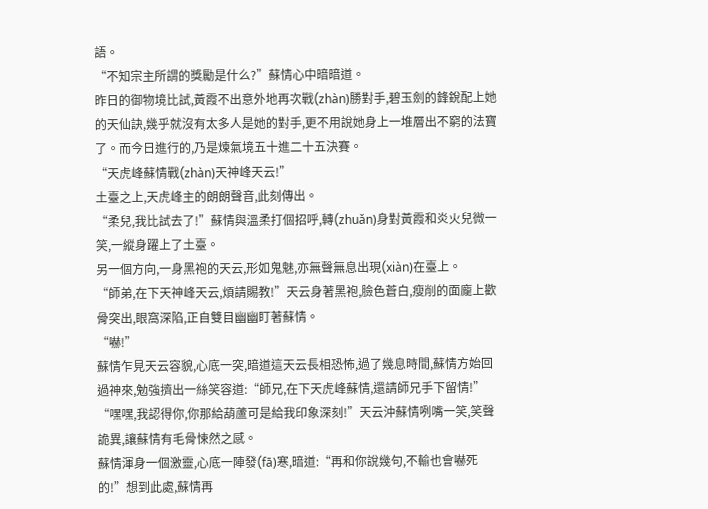語。
“不知宗主所謂的獎勵是什么?”蘇情心中暗暗道。
昨日的御物境比試,黃霞不出意外地再次戰(zhàn)勝對手,碧玉劍的鋒銳配上她的天仙訣,幾乎就沒有太多人是她的對手,更不用說她身上一堆層出不窮的法寶了。而今日進行的,乃是煉氣境五十進二十五決賽。
“天虎峰蘇情戰(zhàn)天神峰天云!”
土臺之上,天虎峰主的朗朗聲音,此刻傳出。
“柔兒,我比試去了!”蘇情與溫柔打個招呼,轉(zhuǎn)身對黃霞和炎火兒微一笑,一縱身躍上了土臺。
另一個方向,一身黑袍的天云,形如鬼魅,亦無聲無息出現(xiàn)在臺上。
“師弟,在下天神峰天云,煩請賜教!”天云身著黑袍,臉色蒼白,瘦削的面龐上歡骨突出,眼窩深陷,正自雙目幽幽盯著蘇情。
“嚇!”
蘇情乍見天云容貌,心底一突,暗道這天云長相恐怖,過了幾息時間,蘇情方始回過神來,勉強擠出一絲笑容道:“師兄,在下天虎峰蘇情,還請師兄手下留情!”
“嘿嘿,我認得你,你那給葫蘆可是給我印象深刻!”天云沖蘇情咧嘴一笑,笑聲詭異,讓蘇情有毛骨悚然之感。
蘇情渾身一個激靈,心底一陣發(fā)寒,暗道:“再和你說幾句,不輸也會嚇死的!”想到此處,蘇情再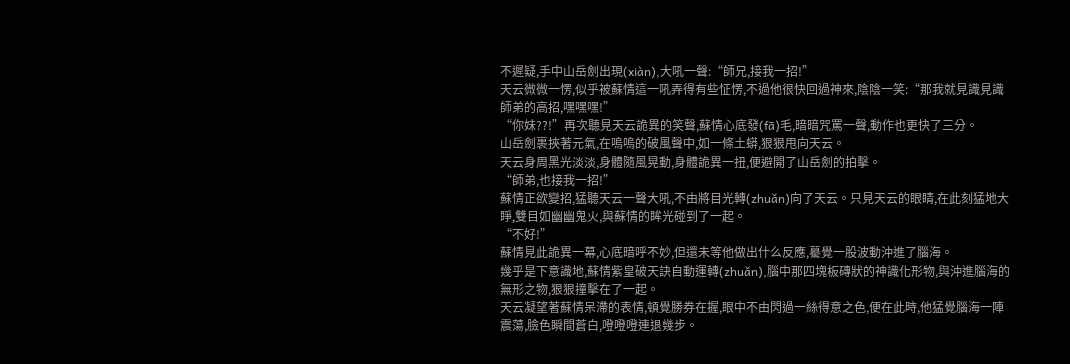不遲疑,手中山岳劍出現(xiàn),大吼一聲:“師兄,接我一招!”
天云微微一愣,似乎被蘇情這一吼弄得有些怔愣,不過他很快回過神來,陰陰一笑:“那我就見識見識師弟的高招,嘿嘿嘿!”
“你妹??!”再次聽見天云詭異的笑聲,蘇情心底發(fā)毛,暗暗咒罵一聲,動作也更快了三分。
山岳劍裹挾著元氣,在嗚嗚的破風聲中,如一條土蟒,狠狠甩向天云。
天云身周黑光淡淡,身體隨風晃動,身體詭異一扭,便避開了山岳劍的拍擊。
“師弟,也接我一招!”
蘇情正欲變招,猛聽天云一聲大吼,不由將目光轉(zhuǎn)向了天云。只見天云的眼睛,在此刻猛地大睜,雙目如幽幽鬼火,與蘇情的眸光碰到了一起。
“不好!”
蘇情見此詭異一幕,心底暗呼不妙,但還未等他做出什么反應,驀覺一股波動沖進了腦海。
幾乎是下意識地,蘇情紫皇破天訣自動運轉(zhuǎn),腦中那四塊板磚狀的神識化形物,與沖進腦海的無形之物,狠狠撞擊在了一起。
天云凝望著蘇情呆滯的表情,頓覺勝券在握,眼中不由閃過一絲得意之色,便在此時,他猛覺腦海一陣震蕩,臉色瞬間蒼白,噔噔噔連退幾步。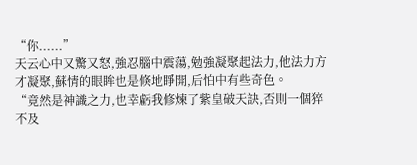“你......”
天云心中又驚又怒,強忍腦中震蕩,勉強凝聚起法力,他法力方才凝聚,蘇情的眼眸也是倏地睜開,后怕中有些奇色。
“竟然是神識之力,也幸虧我修煉了紫皇破天訣,否則一個猝不及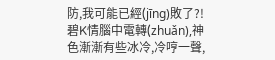防,我可能已經(jīng)敗了?!碧K情腦中電轉(zhuǎn),神色漸漸有些冰冷,冷哼一聲,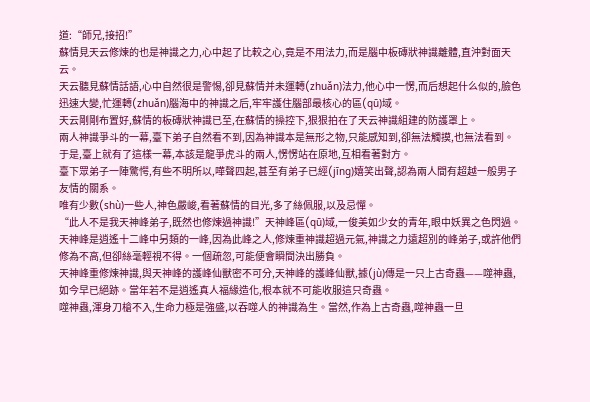道:“師兄,接招!”
蘇情見天云修煉的也是神識之力,心中起了比較之心,竟是不用法力,而是腦中板磚狀神識離體,直沖對面天云。
天云聽見蘇情話語,心中自然很是警惕,卻見蘇情并未運轉(zhuǎn)法力,他心中一愣,而后想起什么似的,臉色迅速大變,忙運轉(zhuǎn)腦海中的神識之后,牢牢護住腦部最核心的區(qū)域。
天云剛剛布置好,蘇情的板磚狀神識已至,在蘇情的操控下,狠狠拍在了天云神識組建的防護罩上。
兩人神識爭斗的一幕,臺下弟子自然看不到,因為神識本是無形之物,只能感知到,卻無法觸摸,也無法看到。
于是,臺上就有了這樣一幕,本該是龍爭虎斗的兩人,愣愣站在原地,互相看著對方。
臺下眾弟子一陣驚愕,有些不明所以,嘩聲四起,甚至有弟子已經(jīng)嬉笑出聲,認為兩人間有超越一般男子友情的關系。
唯有少數(shù)一些人,神色嚴峻,看著蘇情的目光,多了絲佩服,以及忌憚。
“此人不是我天神峰弟子,既然也修煉過神識!”天神峰區(qū)域,一俊美如少女的青年,眼中妖異之色閃過。
天神峰是逍遙十二峰中另類的一峰,因為此峰之人,修煉重神識超過元氣,神識之力遠超別的峰弟子,或許他們修為不高,但卻絲毫輕視不得。一個疏忽,可能便會瞬間決出勝負。
天神峰重修煉神識,與天神峰的護峰仙獸密不可分,天神峰的護峰仙獸,據(jù)傳是一只上古奇蟲——噬神蟲,如今早已絕跡。當年若不是逍遙真人福緣造化,根本就不可能收服這只奇蟲。
噬神蟲,渾身刀槍不入,生命力極是強盛,以吞噬人的神識為生。當然,作為上古奇蟲,噬神蟲一旦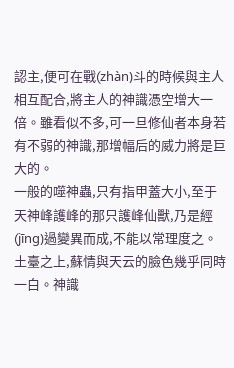認主,便可在戰(zhàn)斗的時候與主人相互配合,將主人的神識憑空增大一倍。雖看似不多,可一旦修仙者本身若有不弱的神識,那增幅后的威力將是巨大的。
一般的噬神蟲,只有指甲蓋大小,至于天神峰護峰的那只護峰仙獸,乃是經(jīng)過變異而成,不能以常理度之。
土臺之上,蘇情與天云的臉色幾乎同時一白。神識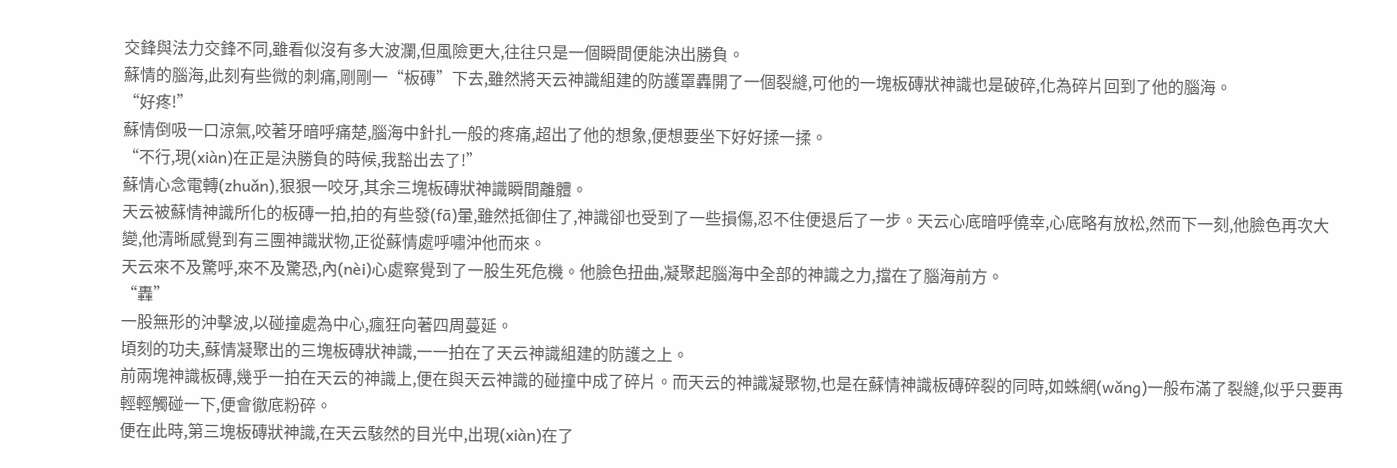交鋒與法力交鋒不同,雖看似沒有多大波瀾,但風險更大,往往只是一個瞬間便能決出勝負。
蘇情的腦海,此刻有些微的刺痛,剛剛一“板磚”下去,雖然將天云神識組建的防護罩轟開了一個裂縫,可他的一塊板磚狀神識也是破碎,化為碎片回到了他的腦海。
“好疼!”
蘇情倒吸一口涼氣,咬著牙暗呼痛楚,腦海中針扎一般的疼痛,超出了他的想象,便想要坐下好好揉一揉。
“不行,現(xiàn)在正是決勝負的時候,我豁出去了!”
蘇情心念電轉(zhuǎn),狠狠一咬牙,其余三塊板磚狀神識瞬間離體。
天云被蘇情神識所化的板磚一拍,拍的有些發(fā)暈,雖然抵御住了,神識卻也受到了一些損傷,忍不住便退后了一步。天云心底暗呼僥幸,心底略有放松,然而下一刻,他臉色再次大變,他清晰感覺到有三團神識狀物,正從蘇情處呼嘯沖他而來。
天云來不及驚呼,來不及驚恐,內(nèi)心處察覺到了一股生死危機。他臉色扭曲,凝聚起腦海中全部的神識之力,擋在了腦海前方。
“轟”
一股無形的沖擊波,以碰撞處為中心,瘋狂向著四周蔓延。
頃刻的功夫,蘇情凝聚出的三塊板磚狀神識,一一拍在了天云神識組建的防護之上。
前兩塊神識板磚,幾乎一拍在天云的神識上,便在與天云神識的碰撞中成了碎片。而天云的神識凝聚物,也是在蘇情神識板磚碎裂的同時,如蛛網(wǎng)一般布滿了裂縫,似乎只要再輕輕觸碰一下,便會徹底粉碎。
便在此時,第三塊板磚狀神識,在天云駭然的目光中,出現(xiàn)在了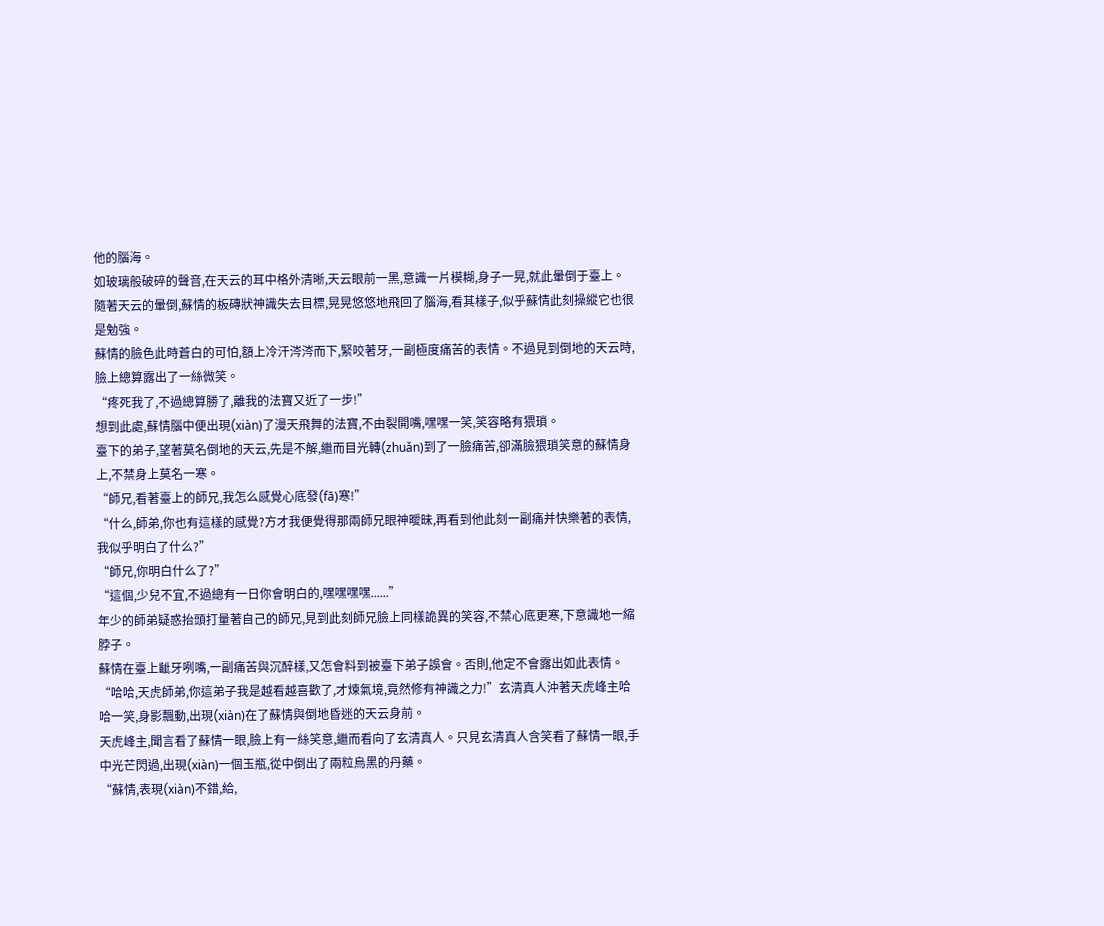他的腦海。
如玻璃般破碎的聲音,在天云的耳中格外清晰,天云眼前一黑,意識一片模糊,身子一晃,就此暈倒于臺上。
隨著天云的暈倒,蘇情的板磚狀神識失去目標,晃晃悠悠地飛回了腦海,看其樣子,似乎蘇情此刻操縱它也很是勉強。
蘇情的臉色此時蒼白的可怕,額上冷汗涔涔而下,緊咬著牙,一副極度痛苦的表情。不過見到倒地的天云時,臉上總算露出了一絲微笑。
“疼死我了,不過總算勝了,離我的法寶又近了一步!”
想到此處,蘇情腦中便出現(xiàn)了漫天飛舞的法寶,不由裂開嘴,嘿嘿一笑,笑容略有猥瑣。
臺下的弟子,望著莫名倒地的天云,先是不解,繼而目光轉(zhuǎn)到了一臉痛苦,卻滿臉猥瑣笑意的蘇情身上,不禁身上莫名一寒。
“師兄,看著臺上的師兄,我怎么感覺心底發(fā)寒!”
“什么,師弟,你也有這樣的感覺?方才我便覺得那兩師兄眼神曖昧,再看到他此刻一副痛并快樂著的表情,我似乎明白了什么?”
“師兄,你明白什么了?”
“這個,少兒不宜,不過總有一日你會明白的,嘿嘿嘿嘿......”
年少的師弟疑惑抬頭打量著自己的師兄,見到此刻師兄臉上同樣詭異的笑容,不禁心底更寒,下意識地一縮脖子。
蘇情在臺上齜牙咧嘴,一副痛苦與沉醉樣,又怎會料到被臺下弟子誤會。否則,他定不會露出如此表情。
“哈哈,天虎師弟,你這弟子我是越看越喜歡了,才煉氣境,竟然修有神識之力!”玄清真人沖著天虎峰主哈哈一笑,身影飄動,出現(xiàn)在了蘇情與倒地昏迷的天云身前。
天虎峰主,聞言看了蘇情一眼,臉上有一絲笑意,繼而看向了玄清真人。只見玄清真人含笑看了蘇情一眼,手中光芒閃過,出現(xiàn)一個玉瓶,從中倒出了兩粒烏黑的丹藥。
“蘇情,表現(xiàn)不錯,給,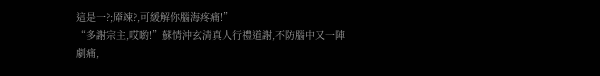這是一?;厣竦?,可緩解你腦海疼痛!”
“多謝宗主,哎喲!”蘇情沖玄清真人行禮道謝,不防腦中又一陣劇痛,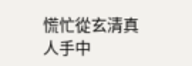慌忙從玄清真人手中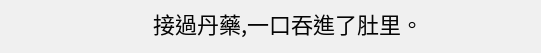接過丹藥,一口吞進了肚里。